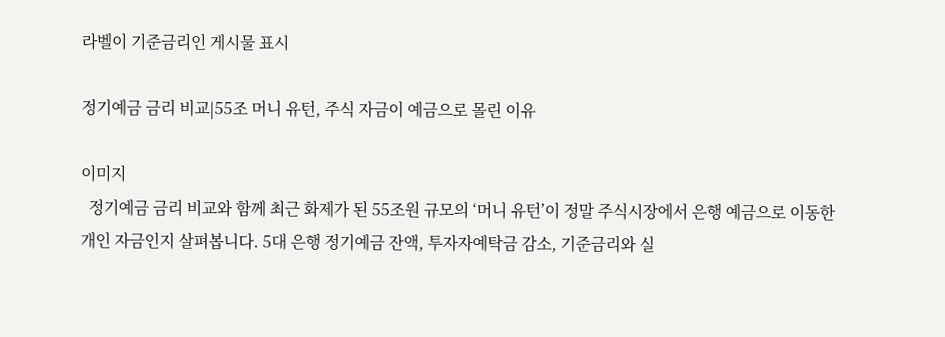라벨이 기준금리인 게시물 표시

정기예금 금리 비교|55조 머니 유턴, 주식 자금이 예금으로 몰린 이유

이미지
  정기예금 금리 비교와 함께 최근 화제가 된 55조원 규모의 ‘머니 유턴’이 정말 주식시장에서 은행 예금으로 이동한 개인 자금인지 살펴봅니다. 5대 은행 정기예금 잔액, 투자자예탁금 감소, 기준금리와 실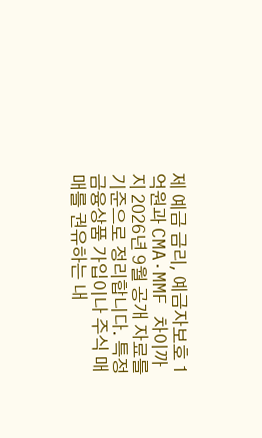제 예금 금리, 예금자보호 1억원과 CMA·MMF 차이까지 2026년 9월 공개 자료를 기준으로 정리합니다. 특정 금융상품 가입이나 주식 매매를 권유하는 내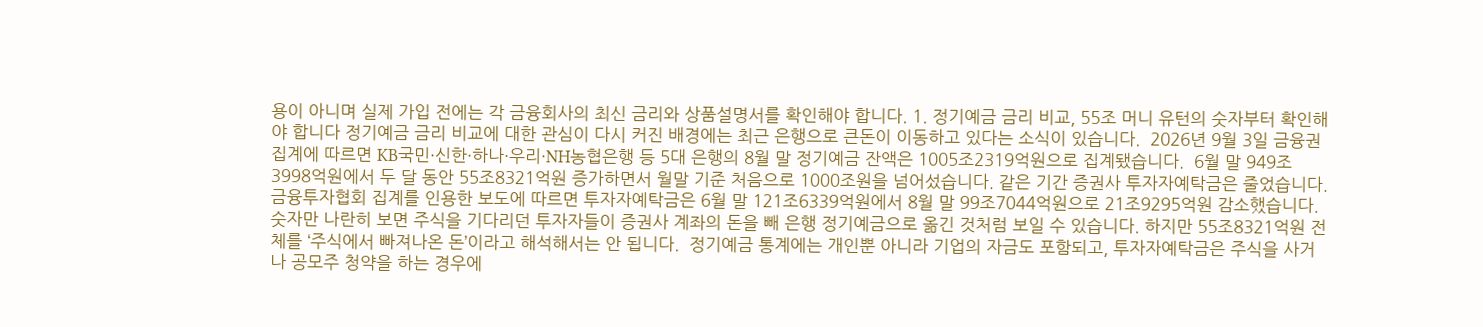용이 아니며 실제 가입 전에는 각 금융회사의 최신 금리와 상품설명서를 확인해야 합니다. 1. 정기예금 금리 비교, 55조 머니 유턴의 숫자부터 확인해야 합니다 정기예금 금리 비교에 대한 관심이 다시 커진 배경에는 최근 은행으로 큰돈이 이동하고 있다는 소식이 있습니다.  2026년 9월 3일 금융권 집계에 따르면 KB국민·신한·하나·우리·NH농협은행 등 5대 은행의 8월 말 정기예금 잔액은 1005조2319억원으로 집계됐습니다.  6월 말 949조3998억원에서 두 달 동안 55조8321억원 증가하면서 월말 기준 처음으로 1000조원을 넘어섰습니다. 같은 기간 증권사 투자자예탁금은 줄었습니다.  금융투자협회 집계를 인용한 보도에 따르면 투자자예탁금은 6월 말 121조6339억원에서 8월 말 99조7044억원으로 21조9295억원 감소했습니다.  숫자만 나란히 보면 주식을 기다리던 투자자들이 증권사 계좌의 돈을 빼 은행 정기예금으로 옮긴 것처럼 보일 수 있습니다. 하지만 55조8321억원 전체를 ‘주식에서 빠져나온 돈’이라고 해석해서는 안 됩니다.  정기예금 통계에는 개인뿐 아니라 기업의 자금도 포함되고, 투자자예탁금은 주식을 사거나 공모주 청약을 하는 경우에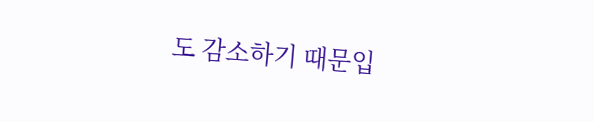도 감소하기 때문입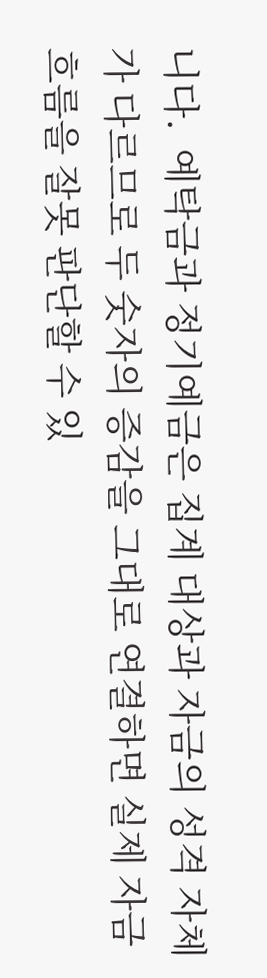니다.  예탁금과 정기예금은 집계 대상과 자금의 성격 자체가 다르므로 두 숫자의 증감을 그대로 연결하면 실제 자금 흐름을 잘못 판단할 수 있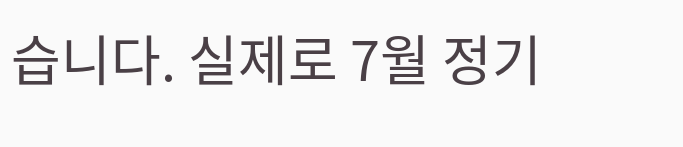습니다. 실제로 7월 정기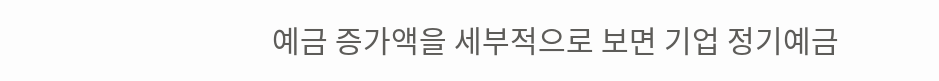예금 증가액을 세부적으로 보면 기업 정기예금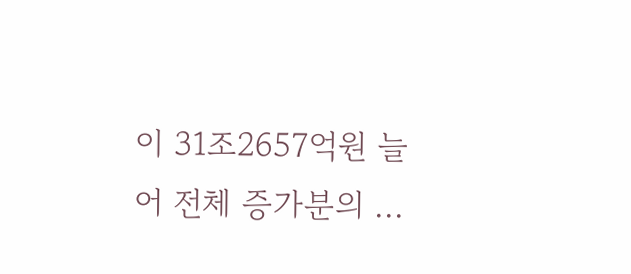이 31조2657억원 늘어 전체 증가분의 ...